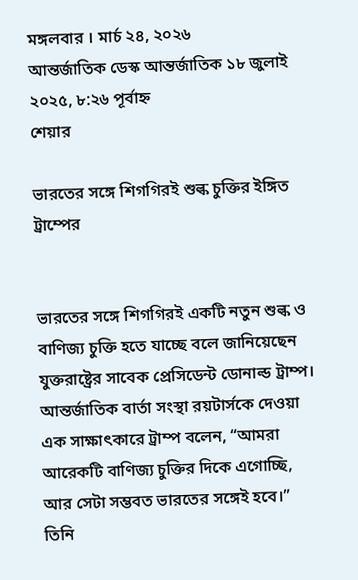মঙ্গলবার । মার্চ ২৪, ২০২৬
আন্তর্জাতিক ডেস্ক আন্তর্জাতিক ১৮ জুলাই ২০২৫, ৮:২৬ পূর্বাহ্ন
শেয়ার

ভারতের সঙ্গে শিগগিরই শুল্ক চুক্তির ইঙ্গিত ট্রাম্পের


ভারতের সঙ্গে শিগগিরই একটি নতুন শুল্ক ও বাণিজ্য চুক্তি হতে যাচ্ছে বলে জানিয়েছেন যুক্তরাষ্ট্রের সাবেক প্রেসিডেন্ট ডোনাল্ড ট্রাম্প। আন্তর্জাতিক বার্তা সংস্থা রয়টার্সকে দেওয়া এক সাক্ষাৎকারে ট্রাম্প বলেন, “আমরা আরেকটি বাণিজ্য চুক্তির দিকে এগোচ্ছি, আর সেটা সম্ভবত ভারতের সঙ্গেই হবে।” তিনি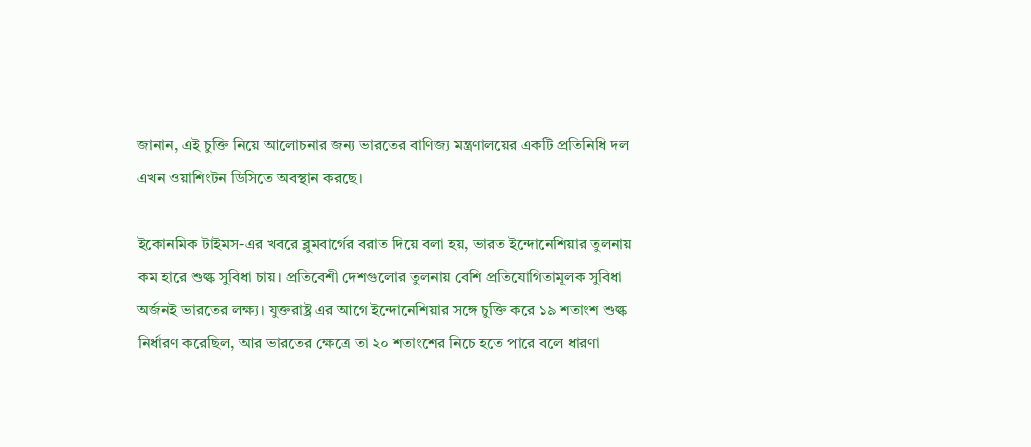জানান, এই চুক্তি নিয়ে আলোচনার জন্য ভারতের বাণিজ্য মন্ত্রণালয়ের একটি প্রতিনিধি দল এখন ওয়াশিংটন ডিসিতে অবস্থান করছে।

ইকোনমিক টাইমস-এর খবরে ব্লুমবার্গের বরাত দিয়ে বলা হয়, ভারত ইন্দোনেশিয়ার তুলনায় কম হারে শুল্ক সুবিধা চায়। প্রতিবেশী দেশগুলোর তুলনায় বেশি প্রতিযোগিতামূলক সুবিধা অর্জনই ভারতের লক্ষ্য। যুক্তরাষ্ট্র এর আগে ইন্দোনেশিয়ার সঙ্গে চুক্তি করে ১৯ শতাংশ শুল্ক নির্ধারণ করেছিল, আর ভারতের ক্ষেত্রে তা ২০ শতাংশের নিচে হতে পারে বলে ধারণা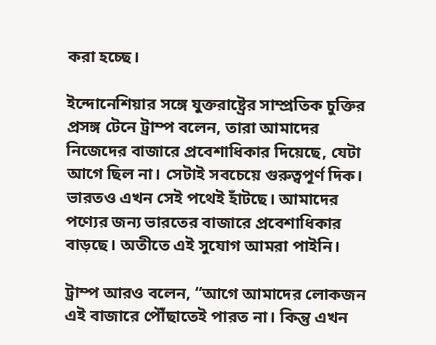করা হচ্ছে।

ইন্দোনেশিয়ার সঙ্গে যুক্তরাষ্ট্রের সাম্প্রতিক চুক্তির প্রসঙ্গ টেনে ট্রাম্প বলেন, তারা আমাদের নিজেদের বাজারে প্রবেশাধিকার দিয়েছে, যেটা আগে ছিল না। সেটাই সবচেয়ে গুরুত্বপূর্ণ দিক। ভারতও এখন সেই পথেই হাঁটছে। আমাদের পণ্যের জন্য ভারতের বাজারে প্রবেশাধিকার বাড়ছে। অতীতে এই সুযোগ আমরা পাইনি।

ট্রাম্প আরও বলেন, “আগে আমাদের লোকজন এই বাজারে পৌঁছাতেই পারত না। কিন্তু এখন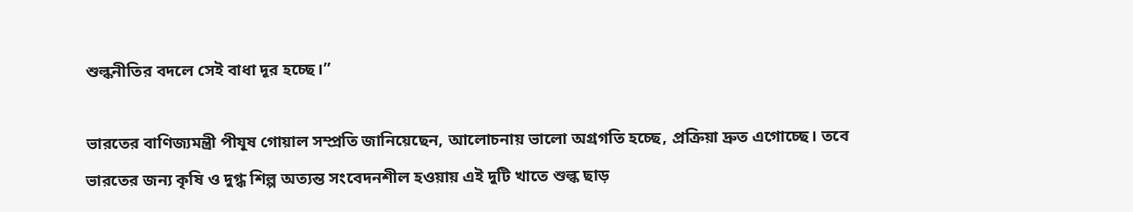শুল্কনীতির বদলে সেই বাধা দূর হচ্ছে।”

ভারতের বাণিজ্যমন্ত্রী পীযূষ গোয়াল সম্প্রতি জানিয়েছেন, আলোচনায় ভালো অগ্রগতি হচ্ছে, প্রক্রিয়া দ্রুত এগোচ্ছে। তবে ভারতের জন্য কৃষি ও দুগ্ধ শিল্প অত্যন্ত সংবেদনশীল হওয়ায় এই দুটি খাতে শুল্ক ছাড়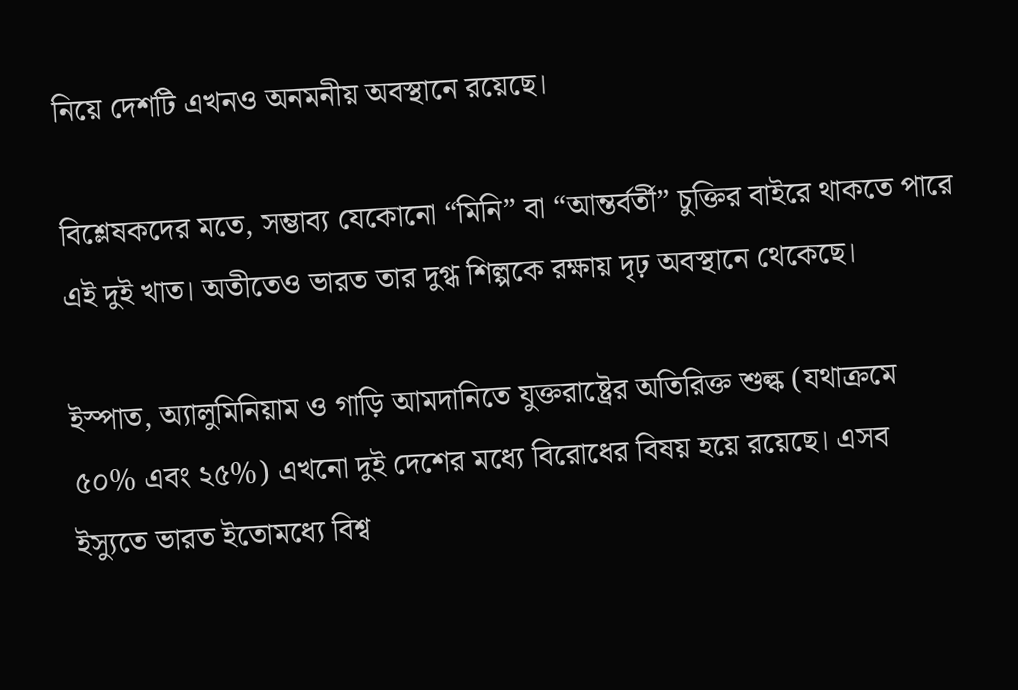নিয়ে দেশটি এখনও অনমনীয় অবস্থানে রয়েছে।

বিশ্লেষকদের মতে, সম্ভাব্য যেকোনো “মিনি” বা “আন্তর্বর্তী” চুক্তির বাইরে থাকতে পারে এই দুই খাত। অতীতেও ভারত তার দুগ্ধ শিল্পকে রক্ষায় দৃঢ় অবস্থানে থেকেছে।

ইস্পাত, অ্যালুমিনিয়াম ও গাড়ি আমদানিতে যুক্তরাষ্ট্রের অতিরিক্ত শুল্ক (যথাক্রমে ৫০% এবং ২৫%) এখনো দুই দেশের মধ্যে বিরোধের বিষয় হয়ে রয়েছে। এসব ইস্যুতে ভারত ইতোমধ্যে বিশ্ব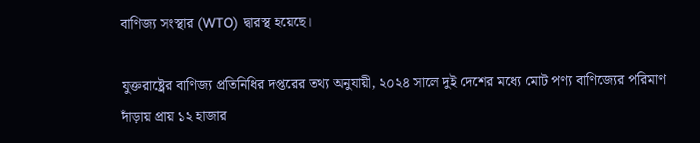বাণিজ্য সংস্থার (WTO) দ্বারস্থ হয়েছে।

যুক্তরাষ্ট্রের বাণিজ্য প্রতিনিধির দপ্তরের তথ্য অনুযায়ী, ২০২৪ সালে দুই দেশের মধ্যে মোট পণ্য বাণিজ্যের পরিমাণ দাঁড়ায় প্রায় ১২ হাজার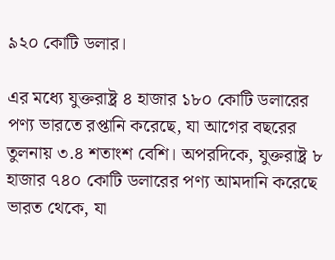৯২০ কোটি ডলার।

এর মধ্যে যুক্তরাষ্ট্র ৪ হাজার ১৮০ কোটি ডলারের পণ্য ভারতে রপ্তানি করেছে, যা আগের বছরের তুলনায় ৩.৪ শতাংশ বেশি। অপরদিকে, যুক্তরাষ্ট্র ৮ হাজার ৭৪০ কোটি ডলারের পণ্য আমদানি করেছে ভারত থেকে, যা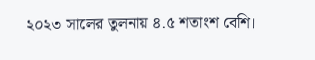২০২৩ সালের তুলনায় ৪.৫ শতাংশ বেশি।